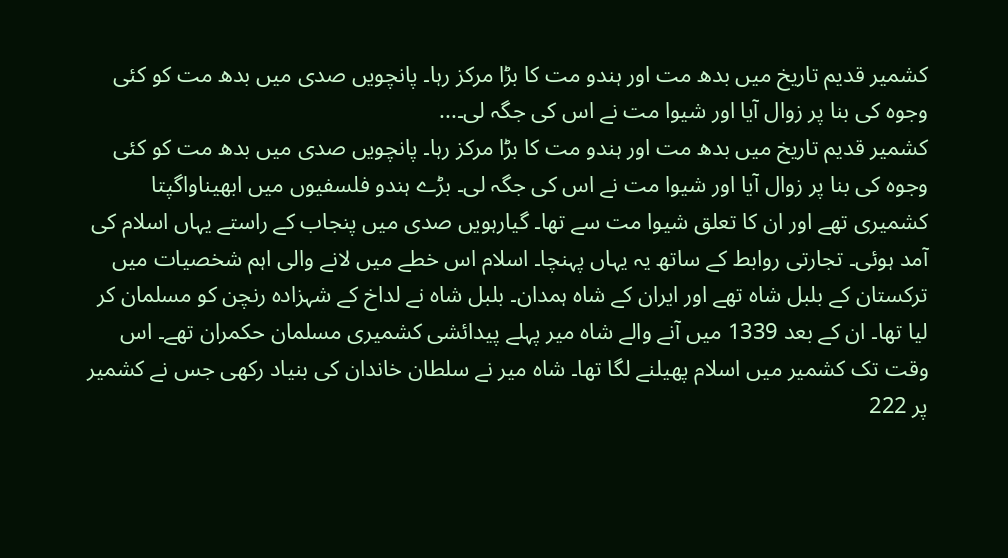کشمیر قدیم تاریخ میں بدھ مت اور ہندو مت کا بڑا مرکز رہا۔ پانچویں صدی میں بدھ مت کو کئی وجوہ کی بنا پر زوال آیا اور شیوا مت نے اس کی جگہ لی۔...
کشمیر قدیم تاریخ میں بدھ مت اور ہندو مت کا بڑا مرکز رہا۔ پانچویں صدی میں بدھ مت کو کئی وجوہ کی بنا پر زوال آیا اور شیوا مت نے اس کی جگہ لی۔ بڑے ہندو فلسفیوں میں ابھیناواگپتا کشمیری تھے اور ان کا تعلق شیوا مت سے تھا۔ گیارہویں صدی میں پنجاب کے راستے یہاں اسلام کی آمد ہوئی۔ تجارتی روابط کے ساتھ یہ یہاں پہنچا۔ اسلام اس خطے میں لانے والی اہم شخصیات میں ترکستان کے بلبل شاہ تھے اور ایران کے شاہ ہمدان۔ بلبل شاہ نے لداخ کے شہزادہ رنچن کو مسلمان کر لیا تھا۔ ان کے بعد 1339 میں آنے والے شاہ میر پہلے پیدائشی کشمیری مسلمان حکمران تھے۔ اس وقت تک کشمیر میں اسلام پھیلنے لگا تھا۔ شاہ میر نے سلطان خاندان کی بنیاد رکھی جس نے کشمیر پر 222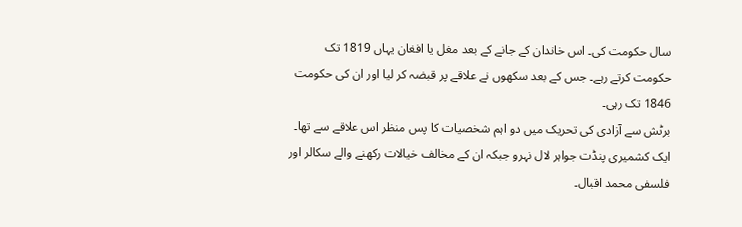سال حکومت کی۔ اس خاندان کے جانے کے بعد مغل یا افغان یہاں 1819 تک حکومت کرتے رہے۔ جس کے بعد سکھوں نے علاقے پر قبضہ کر لیا اور ان کی حکومت 1846 تک رہی۔
برٹش سے آزادی کی تحریک میں دو اہم شخصیات کا پس منظر اس علاقے سے تھا۔ ایک کشمیری پنڈت جواہر لال نہرو جبکہ ان کے مخالف خیالات رکھنے والے سکالر اور فلسفی محمد اقبال۔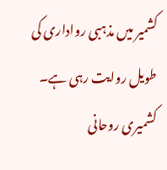کشمیر میں مذہبی رواداری کی طویل روایت رہی ہے۔ کشمیری روحانی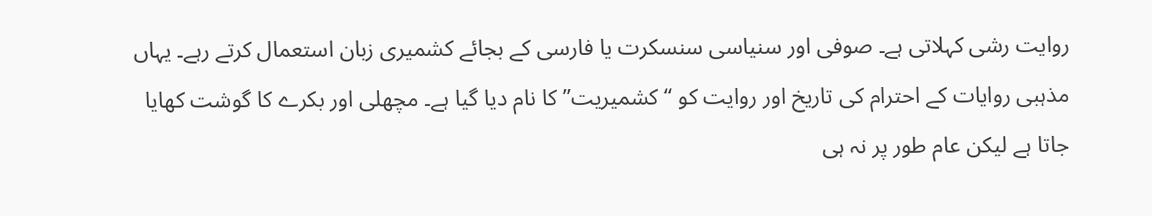روایت رشی کہلاتی ہے۔ صوفی اور سنیاسی سنسکرت یا فارسی کے بجائے کشمیری زبان استعمال کرتے رہے۔ یہاں مذہبی روایات کے احترام کی تاریخ اور روایت کو “کشمیریت” کا نام دیا گیا ہے۔ مچھلی اور بکرے کا گوشت کھایا جاتا ہے لیکن عام طور پر نہ ہی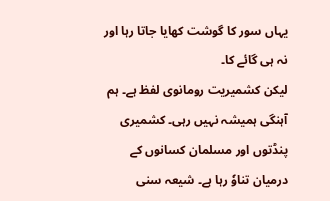یہاں سور کا گوشت کھایا جاتا رہا اور نہ ہی گائے کا۔
لیکن کشمیریت رومانوی لفظ ہے۔ ہم آہنگی ہمیشہ نہیں رہی۔ کشمیری پنڈتوں اور مسلمان کسانوں کے درمیان تناوٗ رہا ہے۔ شیعہ سنی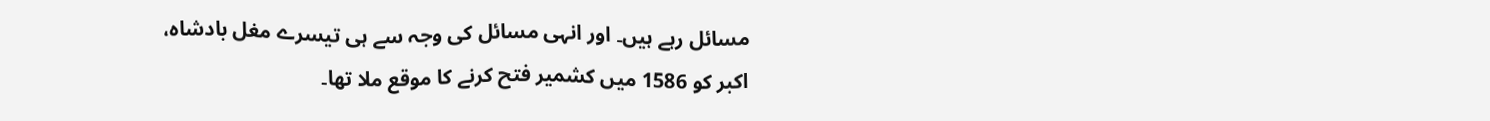مسائل رہے ہیں۔ اور انہی مسائل کی وجہ سے ہی تیسرے مغل بادشاہ، اکبر کو 1586 میں کشمیر فتح کرنے کا موقع ملا تھا۔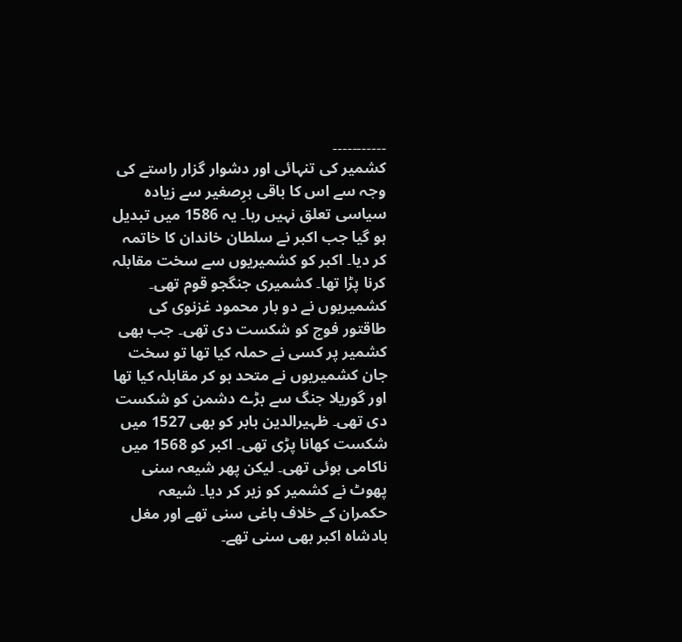۔۔۔۔۔۔۔۔۔۔۔
کشمیر کی تنہائی اور دشوار گزار راستے کی وجہ سے اس کا باقی برِصغیر سے زیادہ سیاسی تعلق نہیں رہا۔ یہ 1586 میں تبدیل ہو گیا جب اکبر نے سلطان خاندان کا خاتمہ کر دیا۔ اکبر کو کشمیریوں سے سخت مقابلہ کرنا پڑا تھا۔ کشمیری جنگجو قوم تھی۔ کشمیریوں نے دو بار محمود غزنوی کی طاقتور فوج کو شکست دی تھی۔ جب بھی کشمیر پر کسی نے حملہ کیا تھا تو سخت جان کشمیریوں نے متحد ہو کر مقابلہ کیا تھا اور گوریلا جنگ سے بڑے دشمن کو شکست دی تھی۔ ظہیرالدین بابر کو بھی 1527 میں شکست کھانا پڑی تھی۔ اکبر کو 1568 میں ناکامی ہوئی تھی۔ لیکن پھر شیعہ سنی پھوٹ نے کشمیر کو زیر کر دیا۔ شیعہ حکمران کے خلاف باغی سنی تھے اور مغل بادشاہ اکبر بھی سنی تھے۔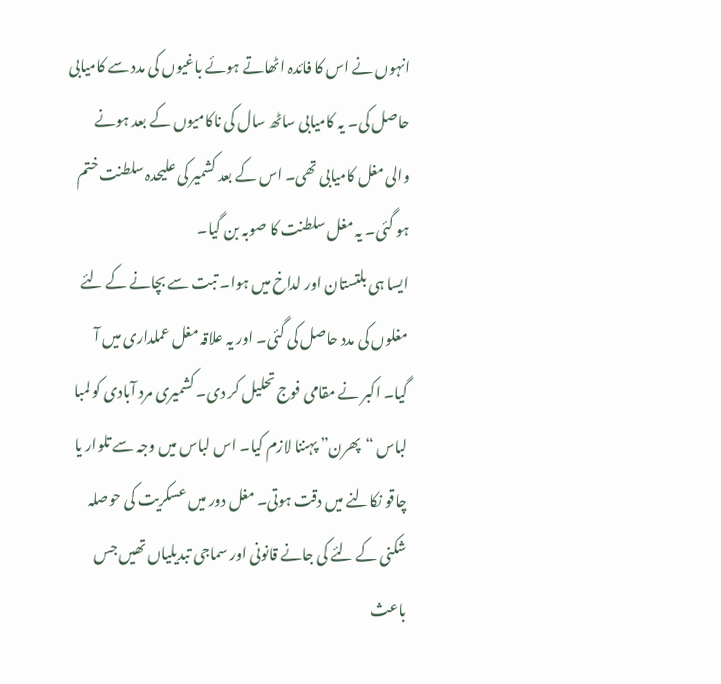انہوں نے اس کا فائدہ اٹھاتے ہوئے باغیوں کی مدد سے کامیابی حاصل کی۔ یہ کامیابی ساٹھ سال کی ناکامیوں کے بعد ہونے والی مغل کامیابی تھی۔ اس کے بعد کشمیر کی علیحدہ سلطنت ختم ہو گئی۔ یہ مغل سلطنت کا صوبہ بن گیا۔
ایسا ہی بلتستان اور لداخ میں ہوا۔ تبت سے بچانے کے لئے مغلوں کی مدد حاصل کی گئی۔ اور یہ علاقہ مغل عملداری میں آ گیا۔ اکبر نے مقامی فوج تحلیل کر دی۔ کشمیری مرد آبادی کو لمبا لباس “پھرن” پہننا لازم کیا۔ اس لباس میں وجہ سے تلوار یا چاقو نکالنے میں دقت ہوتی۔ مغل دور میں عسکریت کی حوصلہ شکنی کے لئے کی جانے قانونی اور سماجی تبدیلیاں تھیں جس باعث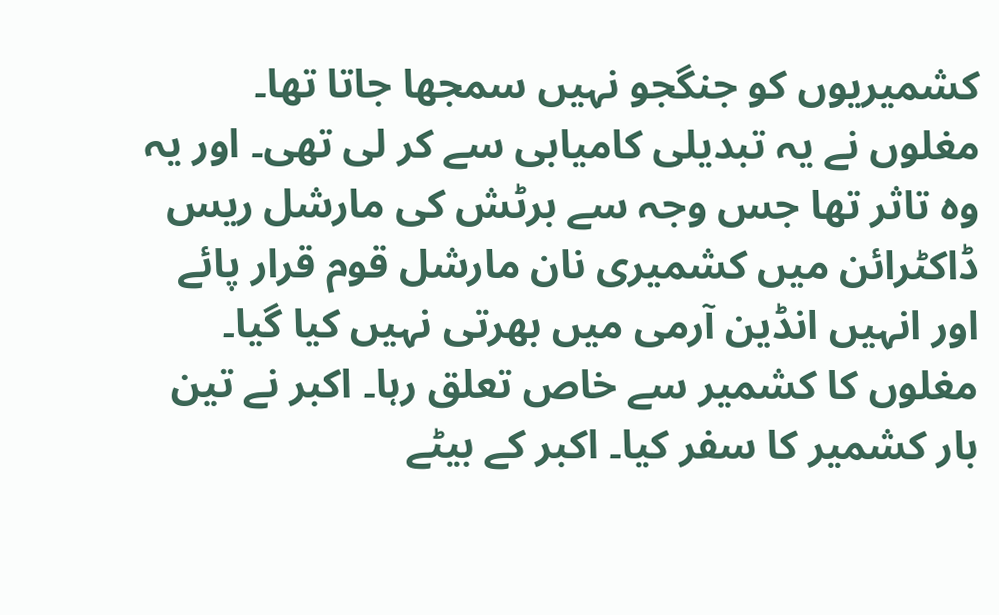کشمیریوں کو جنگجو نہیں سمجھا جاتا تھا۔ مغلوں نے یہ تبدیلی کامیابی سے کر لی تھی۔ اور یہ وہ تاثر تھا جس وجہ سے برٹش کی مارشل ریس ڈاکٹرائن میں کشمیری نان مارشل قوم قرار پائے اور انہیں انڈین آرمی میں بھرتی نہیں کیا گیا۔
مغلوں کا کشمیر سے خاص تعلق رہا۔ اکبر نے تین بار کشمیر کا سفر کیا۔ اکبر کے بیٹے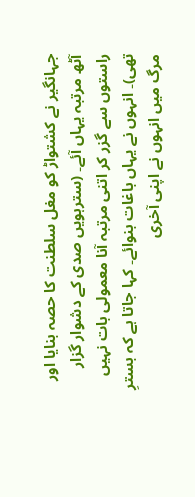جہانگیر نے کشتواڑ کو مغل سلطنت کا حصہ بنایا اور آٹھ مرتبہ یہاں آئے۔ (سترہویں صدی کے دشوار گزار راستوں سے گزر کر اتنی مرتبہ آنا معمولی بات نہیں تھی)۔ انہوں نے یہاں باغات بنوائے۔ کہا جاتا ہے کہ بسترِ مرگ میں انہوں نے اپنی آخری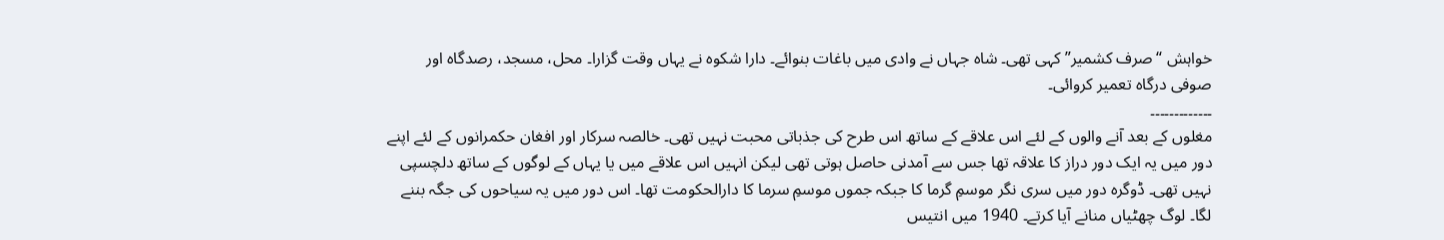خواہش “صرف کشمیر” کہی تھی۔ شاہ جہاں نے وادی میں باغات بنوائے۔ دارا شکوہ نے یہاں وقت گزارا۔ محل، مسجد، رصدگاہ اور صوفی درگاہ تعمیر کروائی۔
۔۔۔۔۔۔۔۔۔۔۔۔۔
مغلوں کے بعد آنے والوں کے لئے اس علاقے کے ساتھ اس طرح کی جذباتی محبت نہیں تھی۔ خالصہ سرکار اور افغان حکمرانوں کے لئے اپنے دور میں یہ ایک دور دراز کا علاقہ تھا جس سے آمدنی حاصل ہوتی تھی لیکن انہیں اس علاقے میں یا یہاں کے لوگوں کے ساتھ دلچسپی نہیں تھی۔ ڈوگرہ دور میں سری نگر موسمِ گرما کا جبکہ جموں موسمِ سرما کا دارالحکومت تھا۔ اس دور میں یہ سیاحوں کی جگہ بننے لگا۔ لوگ چھٹیاں منانے آیا کرتے۔ 1940 میں انتیس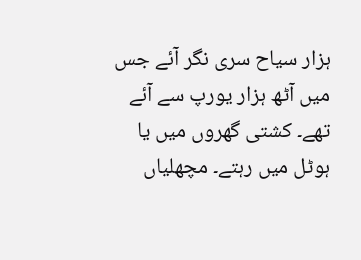ہزار سیاح سری نگر آئے جس میں آٹھ ہزار یورپ سے آئے تھے۔ کشتی گھروں میں یا ہوٹل میں رہتے۔ مچھلیاں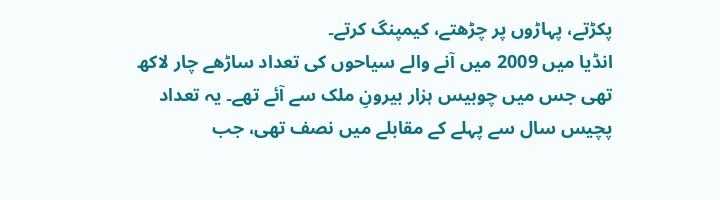پکڑتے، پہاڑوں پر چڑھتے، کیمپنگ کرتے۔
انڈیا میں 2009 میں آنے والے سیاحوں کی تعداد ساڑھے چار لاکھ تھی جس میں چوبیس ہزار بیرونِ ملک سے آئے تھے۔ یہ تعداد پچیس سال سے پہلے کے مقابلے میں نصف تھی، جب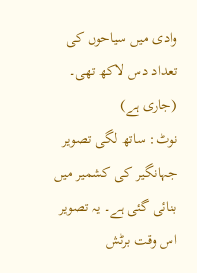وادی میں سیاحوں کی تعداد دس لاکھ تھی۔
(جاری ہے)
نوٹ: ساتھ لگی تصویر جہانگیر کی کشمیر میں بنائی گئی ہے۔ یہ تصویر اس وقت برٹش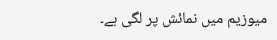میوزیم میں نمائش پر لگی ہے۔